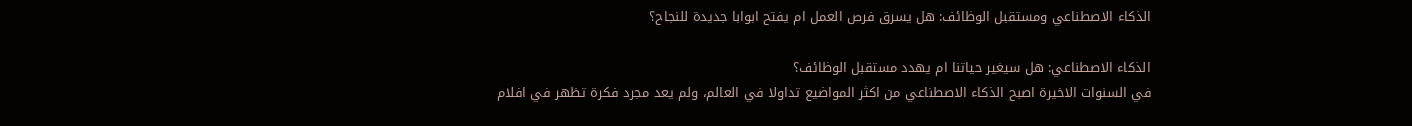الذكاء الاصطناعي ومستقبل الوظائف: هل يسرق فرص العمل ام يفتح ابوابا جديدة للنجاح؟

الذكاء الاصطناعي: هل سيغير حياتنا ام يهدد مستقبل الوظائف؟
في السنوات الاخيرة اصبح الذكاء الاصطناعي من اكثر المواضيع تداولا في العالم، ولم يعد مجرد فكرة تظهر في افلام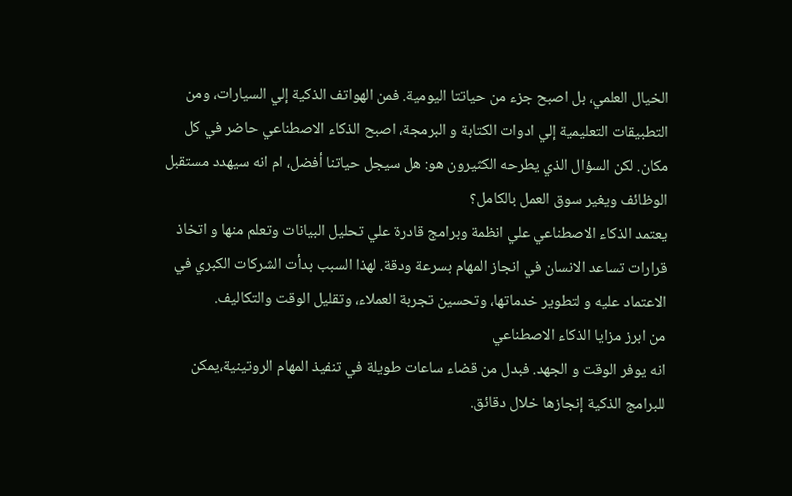الخيال العلمي، بل اصبح جزء من حياتتا اليومية. فمن الهواتف الذكية إلي السيارات، ومن التطبيقات التعليمية إلي ادوات الكتابة و البرمجة، اصبح الذكاء الاصطناعي حاضر في كل مكان. لكن السؤال الذي يطرحه الكثيرون هو: هل سيجل حياتنا أفضل، ام انه سيهدد مستقبل الوظائف ويغير سوق العمل بالكامل؟
يعتمد الذكاء الاصطناعي علي انظمة وبرامج قادرة علي تحليل البيانات وتعلم منها و اتخاذ قرارات تساعد الانسان في انجاز المهام بسرعة ودقة. لهذا السبب بدأت الشركات الكبري في الاعتماد عليه و لتطوير خدماتها، وتحسين تجربة العملاء، وتقليل الوقت والتكاليف.
من ابرز مزايا الذكاء الاصطناعي
انه يوفر الوقت و الجهد. فبدل من قضاء ساعات طويلة في تنفيذ المهام الروتينية،يمكن للبرامج الذكية إنجازها خلال دقائق.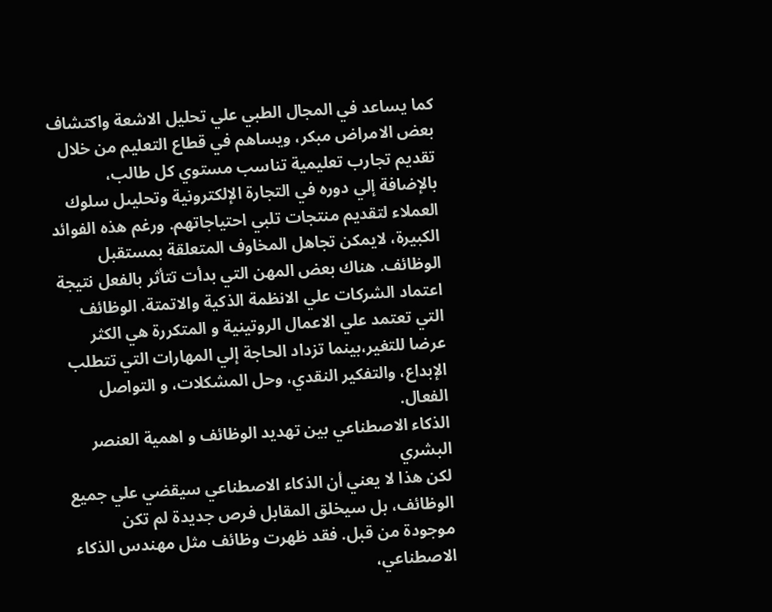كما يساعد في المجال الطبي علي تحليل الاشعة واكتشاف بعض الامراض مبكر، ويساهم في قطاع التعليم من خلال تقديم تجارب تعليمية تناسب مستوي كل طالب، بالإضافة إلي دوره في التجارة الإلكترونية وتحليىل سلوك العملاء لتقديم منتجات تلبي احتياجاتهم. ورغم هذه الفوائد الكبيرة، لايمكن تجاهل المخاوف المتعلقة بمستقبل الوظائف. هناك بعض المهن التي بدأت تتأثر بالفعل نتيجة اعتماد الشركات علي الانظمة الذكية والاتمتة. الوظائف التي تعتمد علي الاعمال الروتينية و المتكررة هي الكثر عرضا للتغير،بينما تزداد الحاجة إلي المهارات التي تتطلب الإبداع، والتفكير النقدي، وحل المشكلات، و التواصل الفعال.
الذكاء الاصطناعي بين تهديد الوظائف و اهمية العنصر البشري
لكن هذا لا يعني أن الذكاء الاصطناعي سيقضي علي جميع الوظائف، بل سيخلق المقابل فرص جديدة لم تكن موجودة من قبل. فقد ظهرت وظائف مثل مهندس الذكاء الاصطناعي،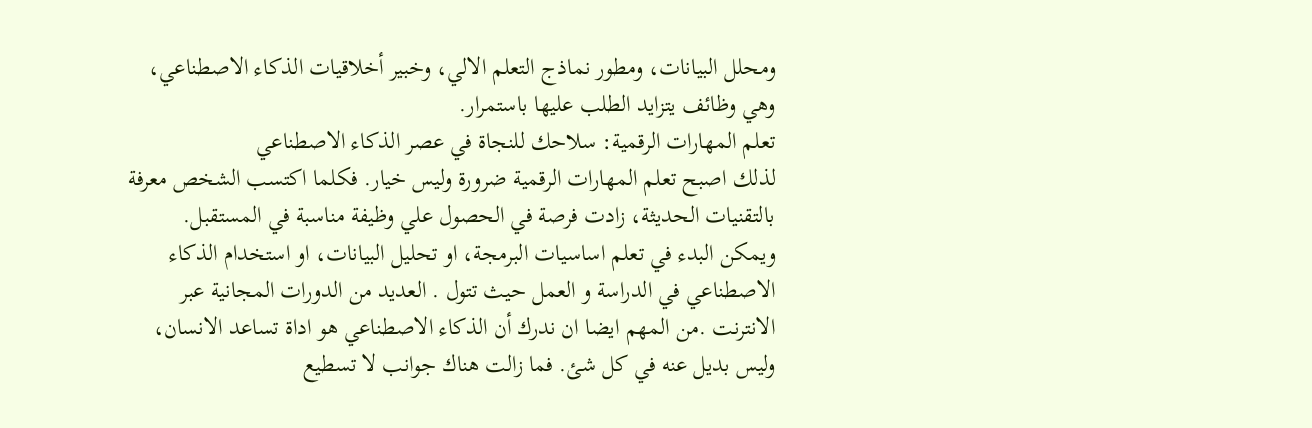ومحلل البيانات، ومطور نماذج التعلم الالي، وخبير أخلاقيات الذكاء الاصطناعي، وهي وظائف يتزايد الطلب عليها باستمرار.
تعلم المهارات الرقمية: سلاحك للنجاة في عصر الذكاء الاصطناعي
لذلك اصبح تعلم المهارات الرقمية ضرورة وليس خيار. فكلما اكتسب الشخص معرفة بالتقنيات الحديثة، زادت فرصة في الحصول علي وظيفة مناسبة في المستقبل. ويمكن البدء في تعلم اساسيات البرمجة، او تحليل البيانات، او استخدام الذكاء الاصطناعي في الدراسة و العمل حيث تتول . العديد من الدورات المجانية عبر الانترنت .من المهم ايضا ان ندرك أن الذكاء الاصطناعي هو اداة تساعد الانسان، وليس بديل عنه في كل شئ. فما زالت هناك جوانب لا تسطيع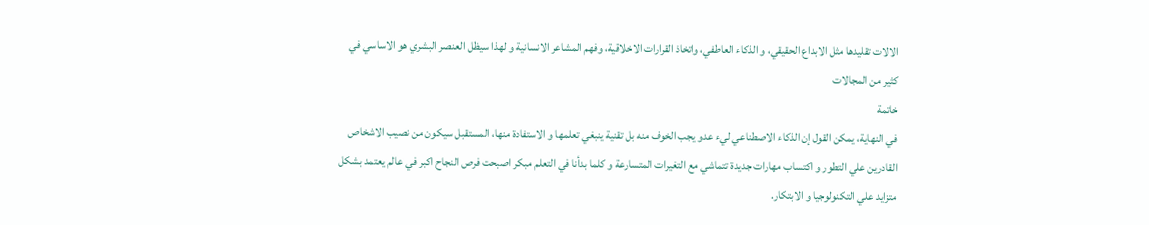الالات تقليدها مثل الابداع الحقيقي، و الذكاء العاطفي، واتخاذ القرارات الاخلاقية، وفهم المشاعر الانسانية و لهذا سيظل العنصر البشري هو الاساسي في كثير من المجالات
خاتمة
في النهاية، يمكن القول إن الذكاء الاصطناعي ليء عدو يجب الخوف منه بل تقنية ينبغي تعلمها و الاستفادة منها، المستقبل سيكون من نصيب الاشخاص القادرين علي التطور و اكتساب مهارات جديدة تتماشي مع التغيرات المتسارعة و كلما بدأنا في التعلم مبكر اصبحت فرص النجاح اكبر في عالم يعتمد بشكل متزايد علي التكنولوجيا و الابتكار.